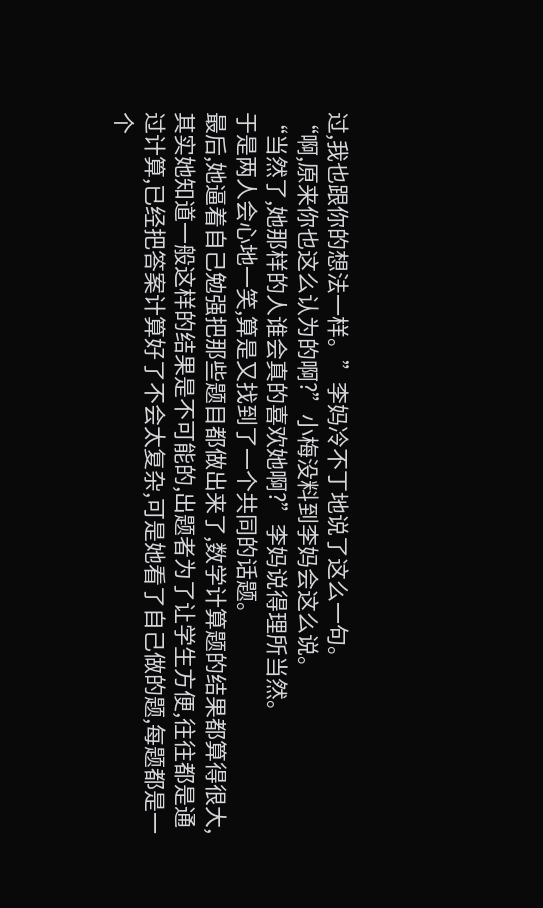过,我也跟你的想法一样。”李妈冷不丁地说了这么一句。
“啊,原来你也这么认为的啊?”小梅没料到李妈会这么说。
“当然了,她那样的人谁会真的喜欢她啊?”李妈说得理所当然。
于是两人会心地一笑,算是又找到了一个共同的话题。
最后,她逼着自己勉强把那些题目都做出来了,数学计算题的结果都算得很大,其实她知道一般这样的结果是不可能的,出题者为了让学生方便,往往都是通过计算,已经把答案计算好了不会太复杂,可是她看了自己做的题,每题都是一个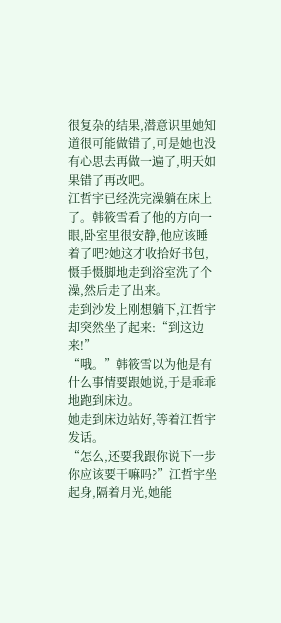很复杂的结果,潜意识里她知道很可能做错了,可是她也没有心思去再做一遍了,明天如果错了再改吧。
江哲宇已经洗完澡躺在床上了。韩筱雪看了他的方向一眼,卧室里很安静,他应该睡着了吧?她这才收拾好书包,慑手慑脚地走到浴室洗了个澡,然后走了出来。
走到沙发上刚想躺下,江哲宇却突然坐了起来:“到这边来!”
“哦。”韩筱雪以为他是有什么事情要跟她说,于是乖乖地跑到床边。
她走到床边站好,等着江哲宇发话。
“怎么,还要我跟你说下一步你应该要干嘛吗?”江哲宇坐起身,隔着月光,她能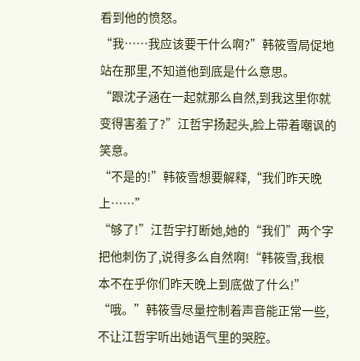看到他的愤怒。
“我……我应该要干什么啊?”韩筱雪局促地站在那里,不知道他到底是什么意思。
“跟沈子涵在一起就那么自然,到我这里你就变得害羞了?”江哲宇扬起头,脸上带着嘲讽的笑意。
“不是的!”韩筱雪想要解释,“我们昨天晚上……”
“够了!”江哲宇打断她,她的“我们”两个字把他刺伤了,说得多么自然啊!“韩筱雪,我根本不在乎你们昨天晚上到底做了什么!”
“哦。”韩筱雪尽量控制着声音能正常一些,不让江哲宇听出她语气里的哭腔。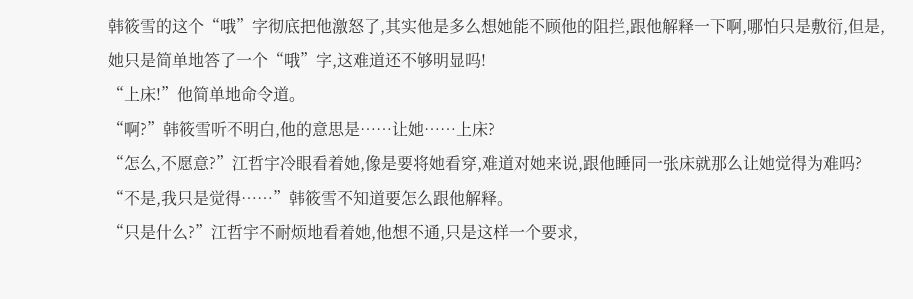韩筱雪的这个“哦”字彻底把他激怒了,其实他是多么想她能不顾他的阻拦,跟他解释一下啊,哪怕只是敷衍,但是,她只是简单地答了一个“哦”字,这难道还不够明显吗!
“上床!”他简单地命令道。
“啊?”韩筱雪听不明白,他的意思是……让她……上床?
“怎么,不愿意?”江哲宇冷眼看着她,像是要将她看穿,难道对她来说,跟他睡同一张床就那么让她觉得为难吗?
“不是,我只是觉得……”韩筱雪不知道要怎么跟他解释。
“只是什么?”江哲宇不耐烦地看着她,他想不通,只是这样一个要求,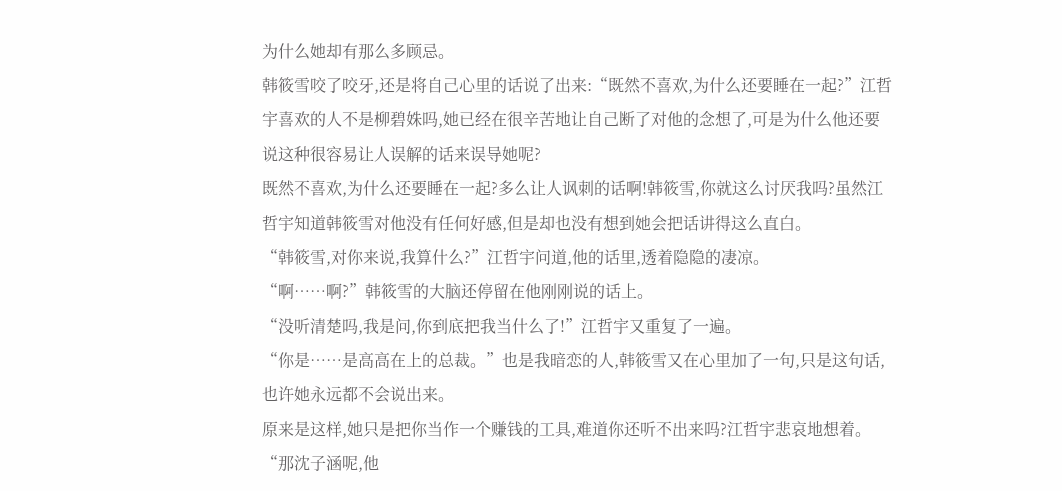为什么她却有那么多顾忌。
韩筱雪咬了咬牙,还是将自己心里的话说了出来:“既然不喜欢,为什么还要睡在一起?”江哲宇喜欢的人不是柳碧姝吗,她已经在很辛苦地让自己断了对他的念想了,可是为什么他还要说这种很容易让人误解的话来误导她呢?
既然不喜欢,为什么还要睡在一起?多么让人讽刺的话啊!韩筱雪,你就这么讨厌我吗?虽然江哲宇知道韩筱雪对他没有任何好感,但是却也没有想到她会把话讲得这么直白。
“韩筱雪,对你来说,我算什么?”江哲宇问道,他的话里,透着隐隐的凄凉。
“啊……啊?”韩筱雪的大脑还停留在他刚刚说的话上。
“没听清楚吗,我是问,你到底把我当什么了!”江哲宇又重复了一遍。
“你是……是高高在上的总裁。”也是我暗恋的人,韩筱雪又在心里加了一句,只是这句话,也许她永远都不会说出来。
原来是这样,她只是把你当作一个赚钱的工具,难道你还听不出来吗?江哲宇悲哀地想着。
“那沈子涵呢,他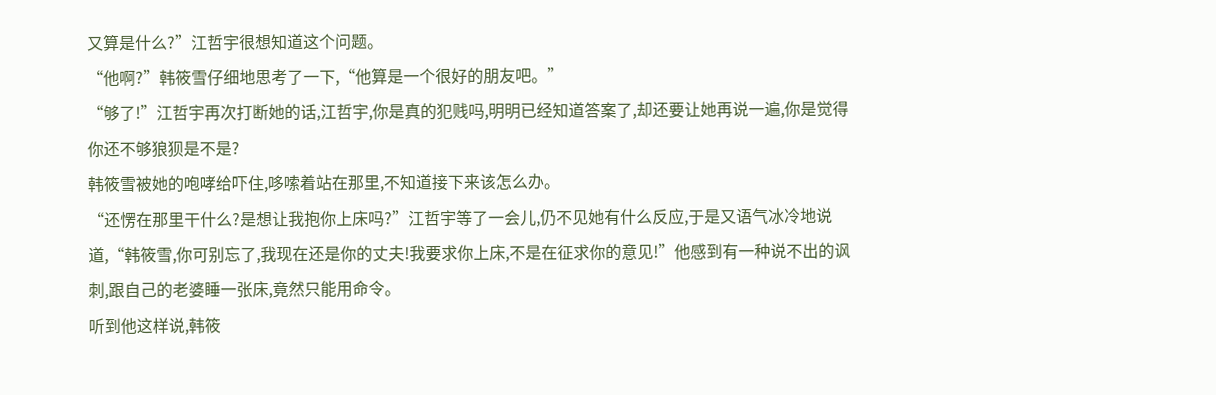又算是什么?”江哲宇很想知道这个问题。
“他啊?”韩筱雪仔细地思考了一下,“他算是一个很好的朋友吧。”
“够了!”江哲宇再次打断她的话,江哲宇,你是真的犯贱吗,明明已经知道答案了,却还要让她再说一遍,你是觉得你还不够狼狈是不是?
韩筱雪被她的咆哮给吓住,哆嗦着站在那里,不知道接下来该怎么办。
“还愣在那里干什么?是想让我抱你上床吗?”江哲宇等了一会儿,仍不见她有什么反应,于是又语气冰冷地说道,“韩筱雪,你可别忘了,我现在还是你的丈夫!我要求你上床,不是在征求你的意见!”他感到有一种说不出的讽刺,跟自己的老婆睡一张床,竟然只能用命令。
听到他这样说,韩筱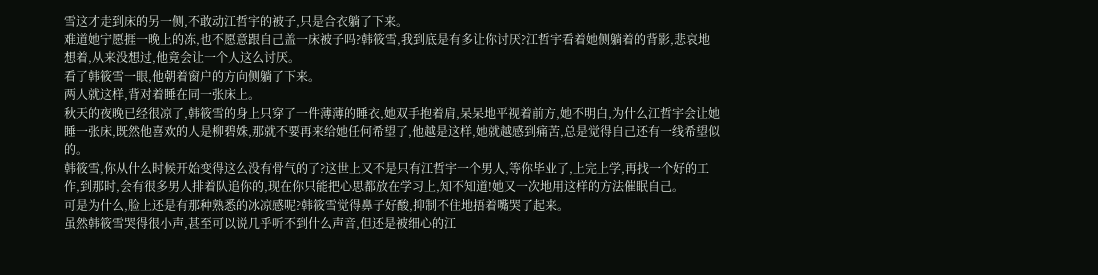雪这才走到床的另一侧,不敢动江哲宇的被子,只是合衣躺了下来。
难道她宁愿捱一晚上的冻,也不愿意跟自己盖一床被子吗?韩筱雪,我到底是有多让你讨厌?江哲宇看着她侧躺着的背影,悲哀地想着,从来没想过,他竟会让一个人这么讨厌。
看了韩筱雪一眼,他朝着窗户的方向侧躺了下来。
两人就这样,背对着睡在同一张床上。
秋天的夜晚已经很凉了,韩筱雪的身上只穿了一件薄薄的睡衣,她双手抱着肩,呆呆地平视着前方,她不明白,为什么江哲宇会让她睡一张床,既然他喜欢的人是柳碧姝,那就不要再来给她任何希望了,他越是这样,她就越感到痛苦,总是觉得自己还有一线希望似的。
韩筱雪,你从什么时候开始变得这么没有骨气的了?这世上又不是只有江哲宇一个男人,等你毕业了,上完上学,再找一个好的工作,到那时,会有很多男人排着队追你的,现在你只能把心思都放在学习上,知不知道!她又一次地用这样的方法催眠自己。
可是为什么,脸上还是有那种熟悉的冰凉感呢?韩筱雪觉得鼻子好酸,抑制不住地捂着嘴哭了起来。
虽然韩筱雪哭得很小声,甚至可以说几乎听不到什么声音,但还是被细心的江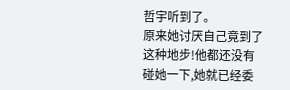哲宇听到了。
原来她讨厌自己竟到了这种地步!他都还没有碰她一下,她就已经委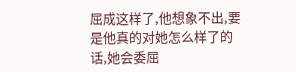屈成这样了,他想象不出,要是他真的对她怎么样了的话,她会委屈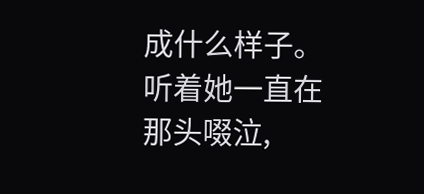成什么样子。
听着她一直在那头啜泣,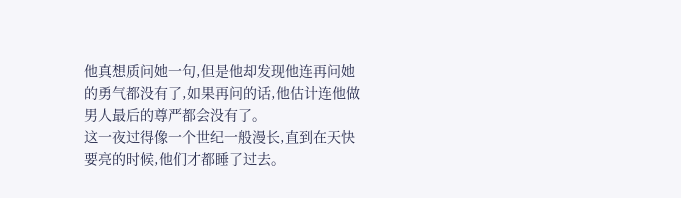他真想质问她一句,但是他却发现他连再问她的勇气都没有了,如果再问的话,他估计连他做男人最后的尊严都会没有了。
这一夜过得像一个世纪一般漫长,直到在天快要亮的时候,他们才都睡了过去。